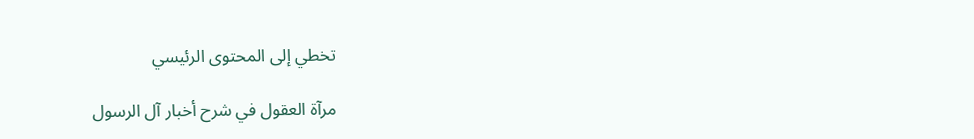تخطي إلى المحتوى الرئيسي

مرآة العقول في شرح أخبار آل الرسول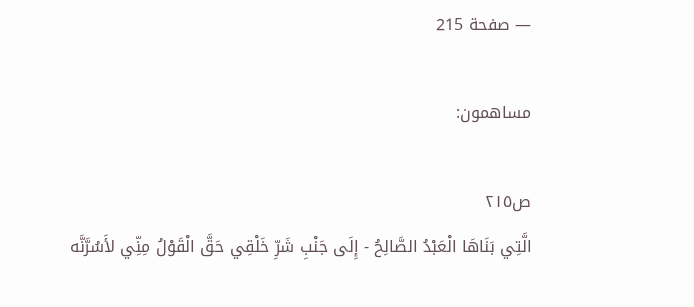— صفحة 215

مساهمون:

ص٢١٥
الَّتِي بَنَاهَا الْعَبْدُ الصَّالِحُ - إِلَى جَنْبِ شَرِّ خَلْقِي حَقَّ الْقَوْلُ مِنِّي لأَسُرَّنَّه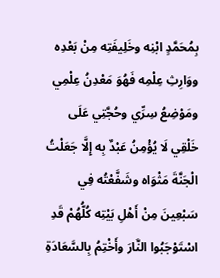بِمُحَمَّدٍ ابْنِه وخَلِيفَتِه مِنْ بَعْدِه ووَارِثِ عِلْمِه فَهُوَ مَعْدِنُ عِلْمِي ومَوْضِعُ سِرِّي وحُجَّتِي عَلَى خَلْقِي لَا يُؤْمِنُ عَبْدٌ بِه إِلَّا جَعَلْتُ الْجَنَّةَ مَثْوَاه وشَفَّعْتُه فِي سَبْعِينَ مِنْ أَهْلِ بَيْتِه كُلُّهُمْ قَدِ اسْتَوْجَبُوا النَّارَ وأَخْتِمُ بِالسَّعَادَةِ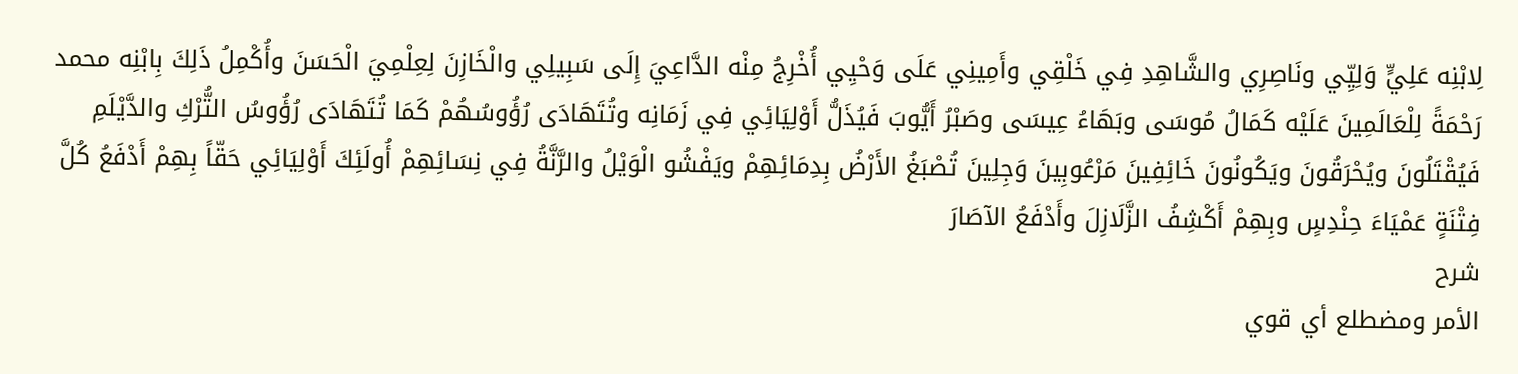لِابْنِه عَلِيٍّ وَلِيِّي ونَاصِرِي والشَّاهِدِ فِي خَلْقِي وأَمِينِي عَلَى وَحْيِي أُخْرِجُ مِنْه الدَّاعِيَ إِلَى سَبِيلِي والْخَازِنَ لِعِلْمِيَ الْحَسَنَ وأُكْمِلُ ذَلِكَ بِابْنِه محمد رَحْمَةً لِلْعَالَمِينَ عَلَيْه كَمَالُ مُوسَى وبَهَاءُ عِيسَى وصَبْرُ أَيُّوبَ فَيُذَلُّ أَوْلِيَائِي فِي زَمَانِه وتُتَهَادَى رُؤُوسُهُمْ كَمَا تُتَهَادَى رُؤُوسُ التُّرْكِ والدَّيْلَمِ فَيُقْتَلُونَ ويُحْرَقُونَ ويَكُونُونَ خَائِفِينَ مَرْعُوبِينَ وَجِلِينَ تُصْبَغُ الأَرْضُ بِدِمَائِهِمْ ويَفْشُو الْوَيْلُ والرَّنَّةُ فِي نِسَائِهِمْ أُولَئِكَ أَوْلِيَائِي حَقّاً بِهِمْ أَدْفَعُ كُلَّ فِتْنَةٍ عَمْيَاءَ حِنْدِسٍ وبِهِمْ أَكْشِفُ الزَّلَازِلَ وأَدْفَعُ الآصَارَ
شرح
الأمر ومضطلع أي قوي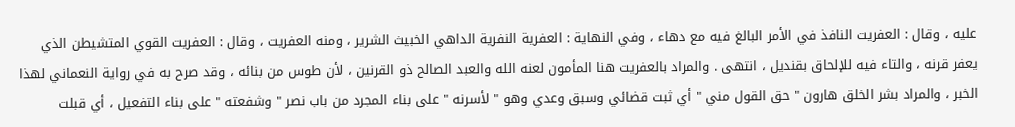عليه ، وقال : العفريت النافذ في الأمر البالغ فيه مع دهاء ، وفي النهاية : العفرية النفرية الداهي الخبيث الشرير ، ومنه العفريت ، وقال : العفريت القوي المتشيطن الذي يعفر قرنه ، والتاء فيه للإلحاق بقنديل ، انتهى . والمراد بالعفريت هنا المأمون لعنه الله والعبد الصالح ذو القرنين ، لأن طوس من بنائه ، وقد صرح به في رواية النعماني لهذا الخبر ، والمراد بشر الخلق هارون " حق القول مني " أي ثبت قضائي وسبق وعدي وهو " لأسرنه " على بناء المجرد من باب نصر " وشفعته " على بناء التفعيل ، أي قبلت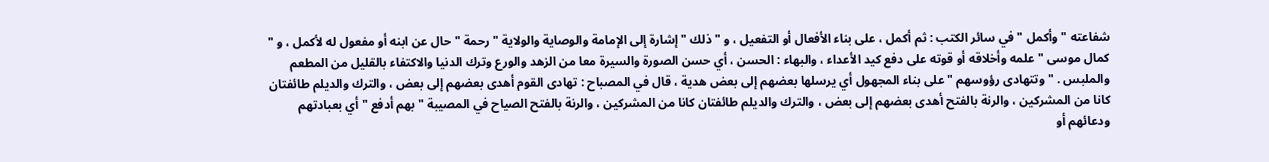شفاعته " وأكمل " في سائر الكتب : ثم أكمل ، على بناء الأفعال أو التفعيل ، و " ذلك " إشارة إلى الإمامة والوصاية والولاية " رحمة " حال عن ابنه أو مفعول له لأكمل ، و " كمال موسى " علمه وأخلاقه أو قوته على دفع كيد الأعداء ، والبهاء : الحسن ، أي حسن الصورة والسيرة معا من الزهد والورع وترك الدنيا والاكتفاء بالقليل من المطعم والملبس . " وتتهادى رؤوسهم " على بناء المجهول أي يرسلها بعضهم إلى بعض هدية ، قال في المصباح : تهادى القوم أهدى بعضهم إلى بعض ، والترك والديلم طائفتان كانا من المشركين ، والرنة بالفتح أهدى بعضهم إلى بعض ، والترك والديلم طائفتان كانا من المشركين ، والرنة بالفتح الصياح في المصيبة " بهم أدفع " أي بعبادتهم ودعائهم أو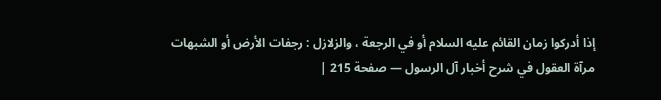إذا أدركوا زمان القائم عليه السلام أو في الرجعة ، والزلازل : رجفات الأرض أو الشبهات
مرآة العقول في شرح أخبار آل الرسول — صفحة 215 |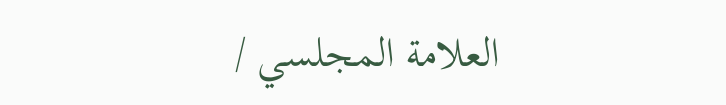العلامة المجلسي /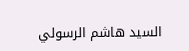السيد هاشم الرسولي